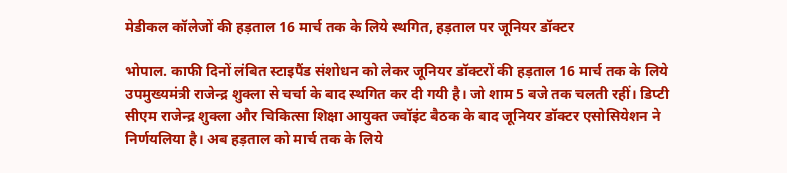मेडीकल कॉलेजों की हड़ताल 16 मार्च तक के लिये स्थगित, हड़ताल पर जूनियर डॉक्टर

भोपाल. काफी दिनों लंबित स्टाइपैंड संशोधन को लेकर जूनियर डॉक्टरों की हड़ताल 16 मार्च तक के लिये उपमुख्यमंत्री राजेन्द्र शुक्ला से चर्चा के बाद स्थगित कर दी गयी है। जो शाम 5 बजे तक चलती रहीं। डिप्टी सीएम राजेन्द्र शुक्ला और चिकित्सा शिक्षा आयुक्त ज्वॉइंट बैठक के बाद जूनियर डॉक्टर एसोसियेशन ने निर्णयलिया है। अब हड़ताल को मार्च तक के लिये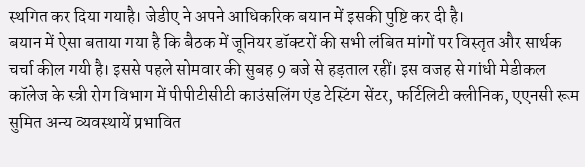स्थगित कर दिया गयाहै। जेडीए ने अपने आधिकरिक बयान में इसकी पुष्टि कर दी है।
बयान में ऐसा बताया गया है कि बैठक में जूनियर डॉक्टरों की सभी लंबित मांगों पर विस्तृत और सार्थक चर्चा कील गयी है। इससे पहले सोमवार की सुबह 9 बजे से हड़ताल रहीं। इस वजह से गांधी मेडीकल कॉलेज के स्त्री रोग विभाग में पीपीटीसीटी काउंसलिंग एंड टेस्टिंग सेंटर, फर्टिलिटी क्लीनिक, एएनसी रूम सुमित अन्य व्यवस्थायें प्रभावित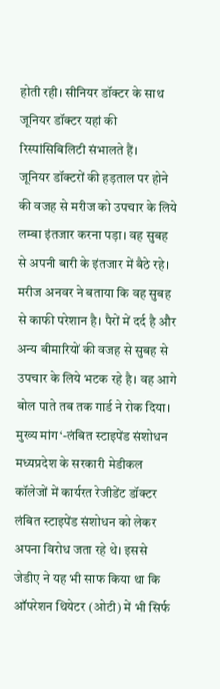होती रही। सीनियर डॉक्टर के साथ जूनियर डॉक्टर यहां की रिस्पांसिबिलिटी संभालते हैं।
जूनियर डॉक्टरों की हड़ताल पर होने की वजह से मरीज को उपचार के लिये लम्बा इंतजार करना पड़ा। वह सुबह से अपनी बारी के इंतजार में बैठे रहे। मरीज अनवर ने बताया कि वह सुबह से काफी परेशान है। पैरों में दर्द है और अन्य बीमारियों की वजह से सुबह से उपचार के लिये भटक रहे है। वह आगे बोल पाते तब तक गार्ड ने रोक दिया।
मुख्य मांग‘-लंबित स्टाइपेंड संशोधन
मध्यप्रदेश के सरकारी मेडीकल कॉलेजों में कार्यरत रेजीडेंट डॉक्टर लंबित स्टाइपेंड संशोधन को लेकर अपना विरोध जता रहे थे। इससे जेडीए ने यह भी साफ किया था कि ऑपरेशन थियेटर (ओटी) में भी सिर्फ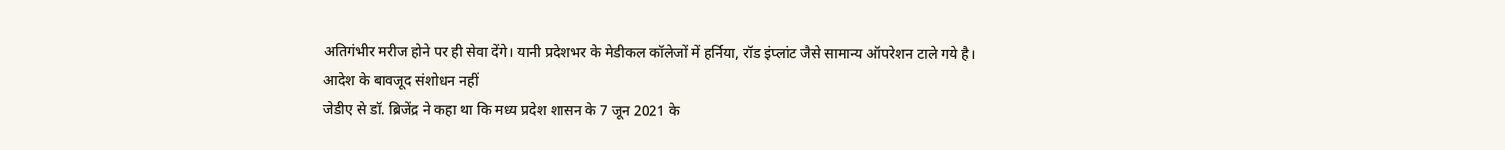अतिगंभीर मरीज होने पर ही सेवा देंगे। यानी प्रदेशभर के मेडीकल कॉलेजों में हर्निया, रॉड इंप्लांट जैसे सामान्य ऑपरेशन टाले गये है।
आदेश के बावजूद संशोधन नहीं
जेडीए से डॉ. ब्रिजेंद्र ने कहा था कि मध्य प्रदेश शासन के 7 जून 2021 के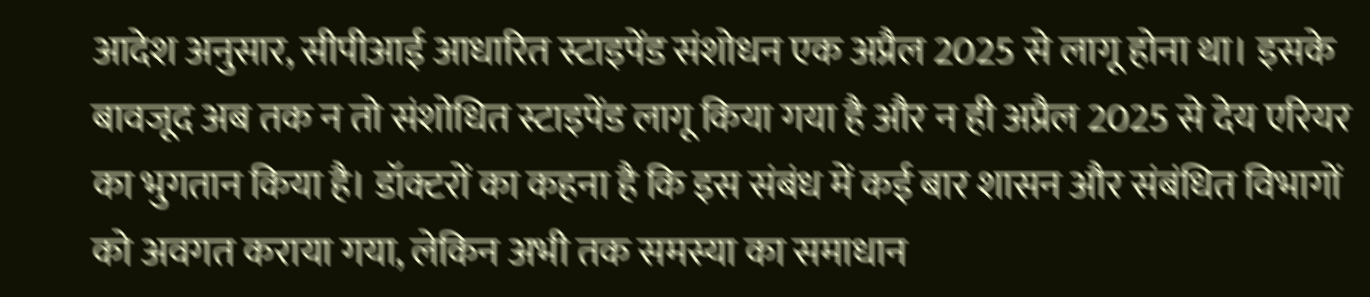आदेश अनुसार, सीपीआई आधारित स्टाइपेंड संशोधन एक अप्रैल 2025 से लागू होना था। इसके बावजूद अब तक न तो संशोधित स्टाइपेंड लागू किया गया है और न ही अप्रैल 2025 से देय एरियर का भुगतान किया है। डॉक्टरों का कहना है कि इस संबंध में कई बार शासन और संबंधित विभागों को अवगत कराया गया, लेकिन अभी तक समस्या का समाधान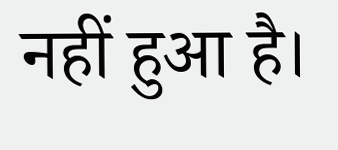नहीं हुआ है।